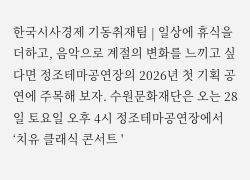한국시사경제 기동취재팀 | 일상에 휴식을 더하고, 음악으로 계절의 변화를 느끼고 싶다면 정조테마공연장의 2026년 첫 기획 공연에 주목해 보자. 수원문화재단은 오는 28일 토요일 오후 4시 정조테마공연장에서 ‘치유 클래식 콘서트 '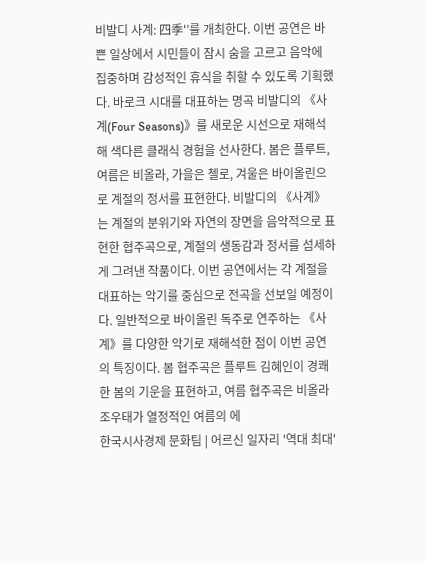비발디 사계: 四季'’를 개최한다. 이번 공연은 바쁜 일상에서 시민들이 잠시 숨을 고르고 음악에 집중하며 감성적인 휴식을 취할 수 있도록 기획했다. 바로크 시대를 대표하는 명곡 비발디의 《사계(Four Seasons)》를 새로운 시선으로 재해석해 색다른 클래식 경험을 선사한다. 봄은 플루트, 여름은 비올라, 가을은 첼로, 겨울은 바이올린으로 계절의 정서를 표현한다. 비발디의 《사계》는 계절의 분위기와 자연의 장면을 음악적으로 표현한 협주곡으로, 계절의 생동감과 정서를 섬세하게 그려낸 작품이다. 이번 공연에서는 각 계절을 대표하는 악기를 중심으로 전곡을 선보일 예정이다. 일반적으로 바이올린 독주로 연주하는 《사계》를 다양한 악기로 재해석한 점이 이번 공연의 특징이다. 봄 협주곡은 플루트 김혜인이 경쾌한 봄의 기운을 표현하고, 여름 협주곡은 비올라 조우태가 열정적인 여름의 에
한국시사경제 문화팀 | 어르신 일자리 '역대 최대'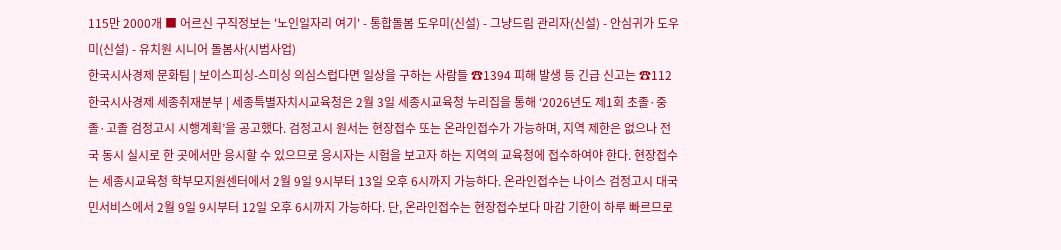115만 2000개 ■ 어르신 구직정보는 '노인일자리 여기' - 통합돌봄 도우미(신설) - 그냥드림 관리자(신설) - 안심귀가 도우미(신설) - 유치원 시니어 돌봄사(시범사업)
한국시사경제 문화팀 | 보이스피싱-스미싱 의심스럽다면 일상을 구하는 사람들 ☎1394 피해 발생 등 긴급 신고는 ☎112
한국시사경제 세종취재분부 | 세종특별자치시교육청은 2월 3일 세종시교육청 누리집을 통해 ‘2026년도 제1회 초졸·중졸·고졸 검정고시 시행계획’을 공고했다. 검정고시 원서는 현장접수 또는 온라인접수가 가능하며, 지역 제한은 없으나 전국 동시 실시로 한 곳에서만 응시할 수 있으므로 응시자는 시험을 보고자 하는 지역의 교육청에 접수하여야 한다. 현장접수는 세종시교육청 학부모지원센터에서 2월 9일 9시부터 13일 오후 6시까지 가능하다. 온라인접수는 나이스 검정고시 대국민서비스에서 2월 9일 9시부터 12일 오후 6시까지 가능하다. 단, 온라인접수는 현장접수보다 마감 기한이 하루 빠르므로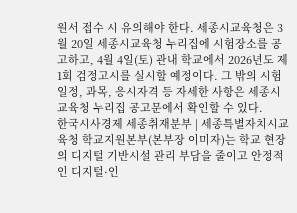원서 접수 시 유의해야 한다. 세종시교육청은 3월 20일 세종시교육청 누리집에 시험장소를 공고하고, 4월 4일(토) 관내 학교에서 2026년도 제1회 검정고시를 실시할 예정이다. 그 밖의 시험 일정, 과목, 응시자격 등 자세한 사항은 세종시교육청 누리집 공고문에서 확인할 수 있다.
한국시사경제 세종취재분부 | 세종특별자치시교육청 학교지원본부(본부장 이미자)는 학교 현장의 디지털 기반시설 관리 부담을 줄이고 안정적인 디지털·인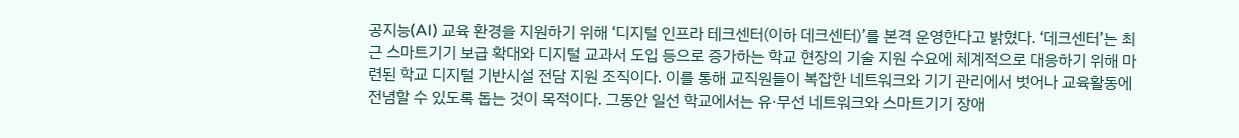공지능(AI) 교육 환경을 지원하기 위해 ‘디지털 인프라 테크센터(이하 데크센터)’를 본격 운영한다고 밝혔다. ‘데크센터’는 최근 스마트기기 보급 확대와 디지털 교과서 도입 등으로 증가하는 학교 현장의 기술 지원 수요에 체계적으로 대응하기 위해 마련된 학교 디지털 기반시설 전담 지원 조직이다. 이를 통해 교직원들이 복잡한 네트워크와 기기 관리에서 벗어나 교육활동에 전념할 수 있도록 돕는 것이 목적이다. 그동안 일선 학교에서는 유·무선 네트워크와 스마트기기 장애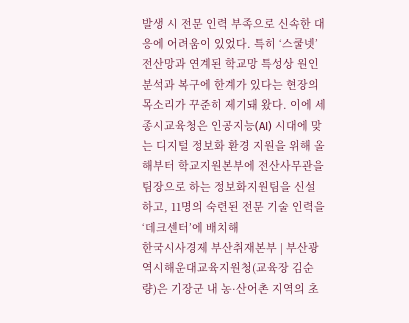발생 시 전문 인력 부족으로 신속한 대응에 어려움이 있었다. 특히 ‘스쿨넷’ 전산망과 연계된 학교망 특성상 원인 분석과 복구에 한계가 있다는 현장의 목소리가 꾸준히 제기돼 왔다. 이에 세종시교육청은 인공지능(AI) 시대에 맞는 디지털 정보화 환경 지원을 위해 올해부터 학교지원본부에 전산사무관을 팀장으로 하는 정보화지원팀을 신설하고, 11명의 숙련된 전문 기술 인력을 ‘데크센터’에 배치해
한국시사경제 부산취재본부 | 부산광역시해운대교육지원청(교육장 김순량)은 기장군 내 농·산어촌 지역의 초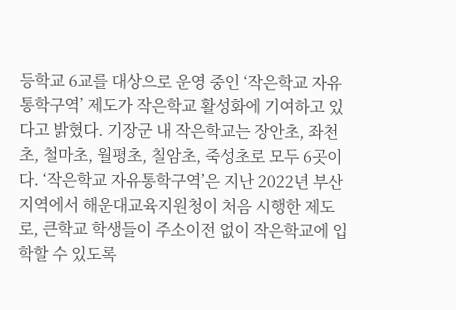등학교 6교를 대상으로 운영 중인 ‘작은학교 자유통학구역’ 제도가 작은학교 활성화에 기여하고 있다고 밝혔다. 기장군 내 작은학교는 장안초, 좌천초, 철마초, 월평초, 칠암초, 죽성초로 모두 6곳이다. ‘작은학교 자유통학구역’은 지난 2022년 부산지역에서 해운대교육지원청이 처음 시행한 제도로, 큰학교 학생들이 주소이전 없이 작은학교에 입학할 수 있도록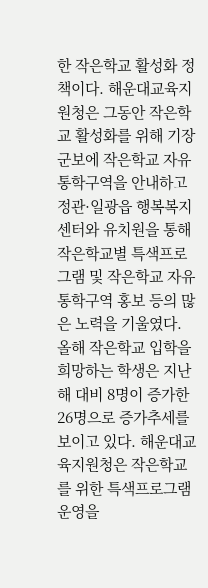한 작은학교 활성화 정책이다. 해운대교육지원청은 그동안 작은학교 활성화를 위해 기장군보에 작은학교 자유통학구역을 안내하고 정관·일광읍 행복복지센터와 유치원을 통해 작은학교별 특색프로그램 및 작은학교 자유통학구역 홍보 등의 많은 노력을 기울였다. 올해 작은학교 입학을 희망하는 학생은 지난해 대비 8명이 증가한 26명으로 증가추세를 보이고 있다. 해운대교육지원청은 작은학교를 위한 특색프로그램 운영을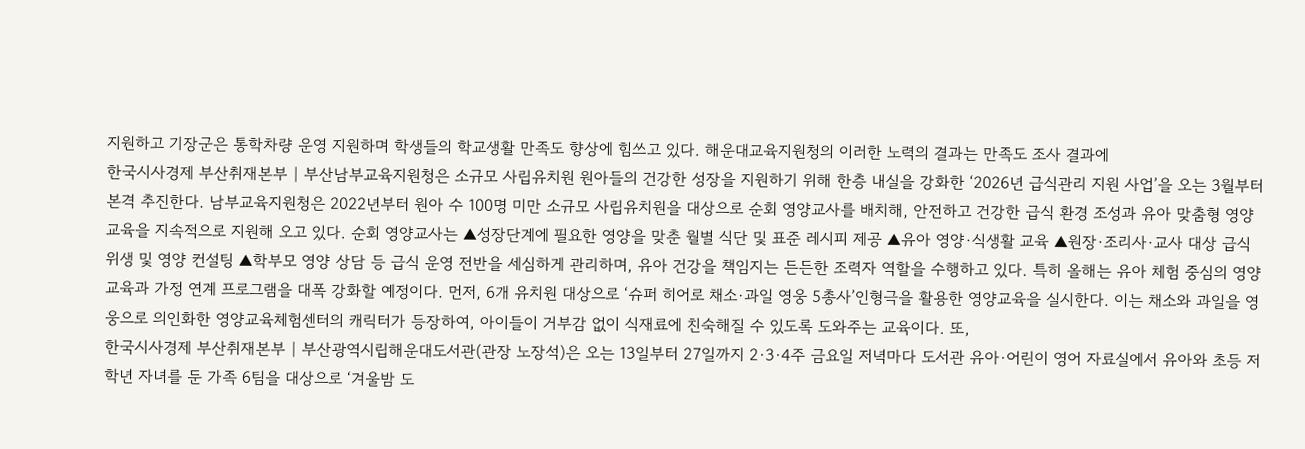지원하고 기장군은 통학차량 운영 지원하며 학생들의 학교생활 만족도 향상에 힘쓰고 있다. 해운대교육지원청의 이러한 노력의 결과는 만족도 조사 결과에
한국시사경제 부산취재본부 | 부산남부교육지원청은 소규모 사립유치원 원아들의 건강한 성장을 지원하기 위해 한층 내실을 강화한 ‘2026년 급식관리 지원 사업’을 오는 3월부터 본격 추진한다. 남부교육지원청은 2022년부터 원아 수 100명 미만 소규모 사립유치원을 대상으로 순회 영양교사를 배치해, 안전하고 건강한 급식 환경 조성과 유아 맞춤형 영양교육을 지속적으로 지원해 오고 있다. 순회 영양교사는 ▲성장단계에 필요한 영양을 맞춘 월별 식단 및 표준 레시피 제공 ▲유아 영양·식생활 교육 ▲원장·조리사·교사 대상 급식 위생 및 영양 컨설팅 ▲학부모 영양 상담 등 급식 운영 전반을 세심하게 관리하며, 유아 건강을 책임지는 든든한 조력자 역할을 수행하고 있다. 특히 올해는 유아 체험 중심의 영양교육과 가정 연계 프로그램을 대폭 강화할 예정이다. 먼저, 6개 유치원 대상으로 ‘슈퍼 히어로 채소·과일 영웅 5총사’인형극을 활용한 영양교육을 실시한다. 이는 채소와 과일을 영웅으로 의인화한 영양교육체험센터의 캐릭터가 등장하여, 아이들이 거부감 없이 식재료에 친숙해질 수 있도록 도와주는 교육이다. 또,
한국시사경제 부산취재본부 | 부산광역시립해운대도서관(관장 노장석)은 오는 13일부터 27일까지 2·3·4주 금요일 저녁마다 도서관 유아·어린이 영어 자료실에서 유아와 초등 저학년 자녀를 둔 가족 6팀을 대상으로 ‘겨울밤 도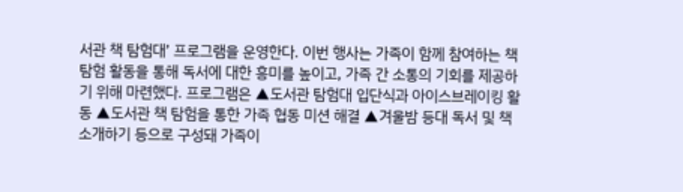서관 책 탐험대’ 프로그램을 운영한다. 이번 행사는 가족이 함께 참여하는 책 탐험 활동을 통해 독서에 대한 흥미를 높이고, 가족 간 소통의 기회를 제공하기 위해 마련했다. 프로그램은 ▲도서관 탐험대 입단식과 아이스브레이킹 활동 ▲도서관 책 탐험을 통한 가족 협동 미션 해결 ▲겨울밤 등대 독서 및 책 소개하기 등으로 구성돼 가족이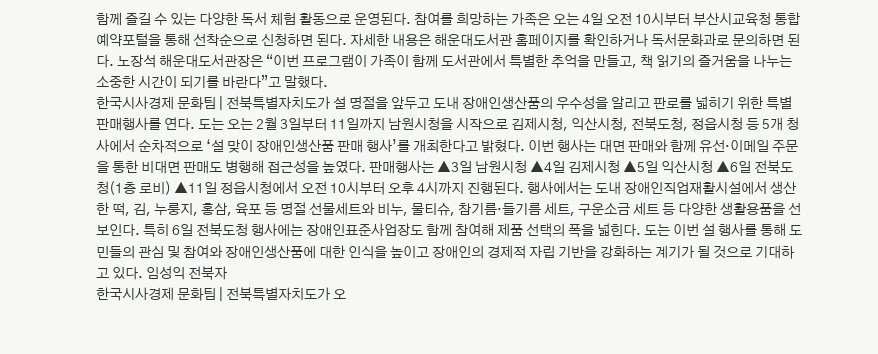함께 즐길 수 있는 다양한 독서 체험 활동으로 운영된다. 참여를 희망하는 가족은 오는 4일 오전 10시부터 부산시교육청 통합예약포털을 통해 선착순으로 신청하면 된다. 자세한 내용은 해운대도서관 홈페이지를 확인하거나 독서문화과로 문의하면 된다. 노장석 해운대도서관장은 “이번 프로그램이 가족이 함께 도서관에서 특별한 추억을 만들고, 책 읽기의 즐거움을 나누는 소중한 시간이 되기를 바란다”고 말했다.
한국시사경제 문화팀 | 전북특별자치도가 설 명절을 앞두고 도내 장애인생산품의 우수성을 알리고 판로를 넓히기 위한 특별 판매행사를 연다. 도는 오는 2월 3일부터 11일까지 남원시청을 시작으로 김제시청, 익산시청, 전북도청, 정읍시청 등 5개 청사에서 순차적으로 ‘설 맞이 장애인생산품 판매 행사’를 개최한다고 밝혔다. 이번 행사는 대면 판매와 함께 유선·이메일 주문을 통한 비대면 판매도 병행해 접근성을 높였다. 판매행사는 ▲3일 남원시청 ▲4일 김제시청 ▲5일 익산시청 ▲6일 전북도청(1층 로비) ▲11일 정읍시청에서 오전 10시부터 오후 4시까지 진행된다. 행사에서는 도내 장애인직업재활시설에서 생산한 떡, 김, 누룽지, 홍삼, 육포 등 명절 선물세트와 비누, 물티슈, 참기름·들기름 세트, 구운소금 세트 등 다양한 생활용품을 선보인다. 특히 6일 전북도청 행사에는 장애인표준사업장도 함께 참여해 제품 선택의 폭을 넓힌다. 도는 이번 설 행사를 통해 도민들의 관심 및 참여와 장애인생산품에 대한 인식을 높이고 장애인의 경제적 자립 기반을 강화하는 계기가 될 것으로 기대하고 있다. 임성익 전북자
한국시사경제 문화팀 | 전북특별자치도가 오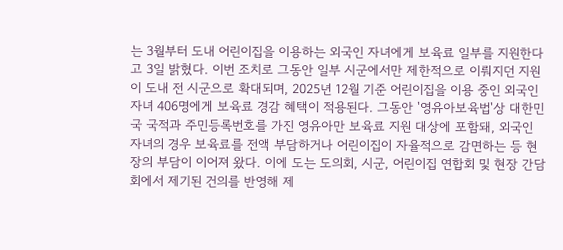는 3월부터 도내 어린이집을 이용하는 외국인 자녀에게 보육료 일부를 지원한다고 3일 밝혔다. 이번 조치로 그동안 일부 시군에서만 제한적으로 이뤄지던 지원이 도내 전 시군으로 확대되며, 2025년 12월 기준 어린이집을 이용 중인 외국인 자녀 406명에게 보육료 경감 혜택이 적용된다. 그동안 '영유아보육법'상 대한민국 국적과 주민등록번호를 가진 영유아만 보육료 지원 대상에 포함돼, 외국인 자녀의 경우 보육료를 전액 부담하거나 어린이집이 자율적으로 감면하는 등 현장의 부담이 이어져 왔다. 이에 도는 도의회, 시군, 어린이집 연합회 및 현장 간담회에서 제기된 건의를 반영해 제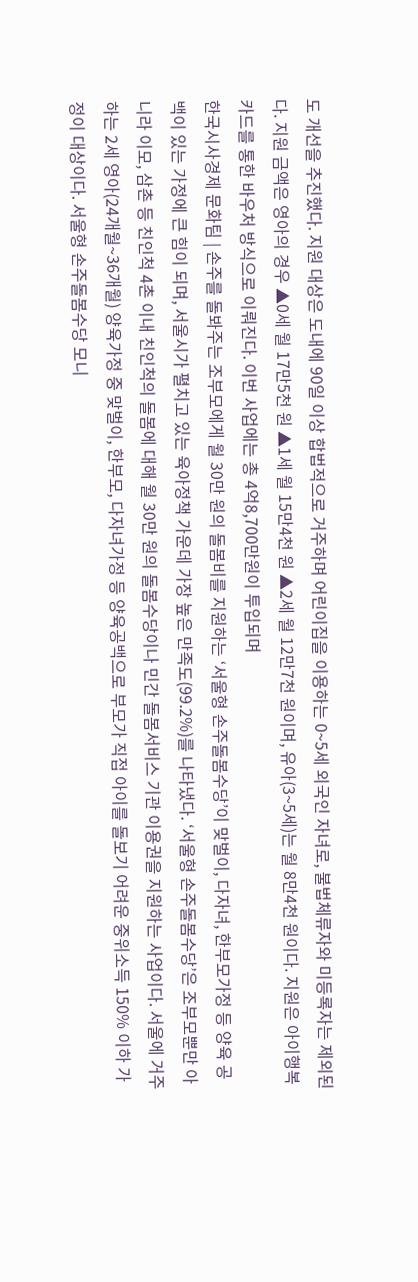도 개선을 추진했다. 지원 대상은 도내에 90일 이상 합법적으로 거주하며 어린이집을 이용하는 0~5세 외국인 자녀로, 불법체류자와 미등록자는 제외된다. 지원 금액은 영아의 경우 ▲0세 월 17만5천 원 ▲1세 월 15만4천 원 ▲2세 월 12만7천 원이며, 유아(3~5세)는 월 8만4천 원이다. 지원은 아이행복카드를 통한 바우처 방식으로 이뤄진다. 이번 사업에는 총 4억8,700만원이 투입되며
한국시사경제 문화팀 | 손주를 돌봐주는 조부모에게 월 30만 원의 돌봄비를 지원하는 ‘서울형 손주돌봄수당’이 맞벌이, 다자녀, 한부모가정 등 양육 공백이 있는 가정에 큰 힘이 되며, 서울시가 펼치고 있는 육아정책 가운데 가장 높은 만족도(99.2%)를 나타냈다. ‘서울형 손주돌봄수당’은 조부모뿐만 아니라 이모, 삼촌 등 친인척 4촌 이내 친인척의 돌봄에 대해 월 30만 원의 돌봄수당이나 민간 돌봄서비스 기관 이용권을 지원하는 사업이다. 서울에 거주하는 2세 영아(24개월~36개월) 양육가정 중 맞벌이, 한부모, 다자녀가정 등 양육공백으로 부모가 직접 아이를 돌보기 어려운 중위소득 150% 이하 가정이 대상이다. 서울형 손주돌봄수당 모니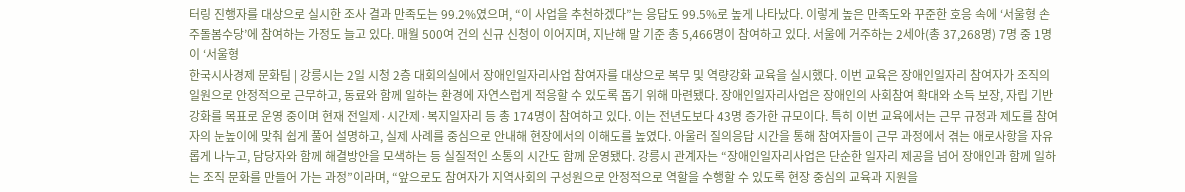터링 진행자를 대상으로 실시한 조사 결과 만족도는 99.2%였으며, “이 사업을 추천하겠다”는 응답도 99.5%로 높게 나타났다. 이렇게 높은 만족도와 꾸준한 호응 속에 ‘서울형 손주돌봄수당’에 참여하는 가정도 늘고 있다. 매월 500여 건의 신규 신청이 이어지며, 지난해 말 기준 총 5,466명이 참여하고 있다. 서울에 거주하는 2세아(총 37,268명) 7명 중 1명이 ‘서울형
한국시사경제 문화팀 | 강릉시는 2일 시청 2층 대회의실에서 장애인일자리사업 참여자를 대상으로 복무 및 역량강화 교육을 실시했다. 이번 교육은 장애인일자리 참여자가 조직의 일원으로 안정적으로 근무하고, 동료와 함께 일하는 환경에 자연스럽게 적응할 수 있도록 돕기 위해 마련됐다. 장애인일자리사업은 장애인의 사회참여 확대와 소득 보장, 자립 기반 강화를 목표로 운영 중이며 현재 전일제·시간제·복지일자리 등 총 174명이 참여하고 있다. 이는 전년도보다 43명 증가한 규모이다. 특히 이번 교육에서는 근무 규정과 제도를 참여자의 눈높이에 맞춰 쉽게 풀어 설명하고, 실제 사례를 중심으로 안내해 현장에서의 이해도를 높였다. 아울러 질의응답 시간을 통해 참여자들이 근무 과정에서 겪는 애로사항을 자유롭게 나누고, 담당자와 함께 해결방안을 모색하는 등 실질적인 소통의 시간도 함께 운영됐다. 강릉시 관계자는 “장애인일자리사업은 단순한 일자리 제공을 넘어 장애인과 함께 일하는 조직 문화를 만들어 가는 과정”이라며, “앞으로도 참여자가 지역사회의 구성원으로 안정적으로 역할을 수행할 수 있도록 현장 중심의 교육과 지원을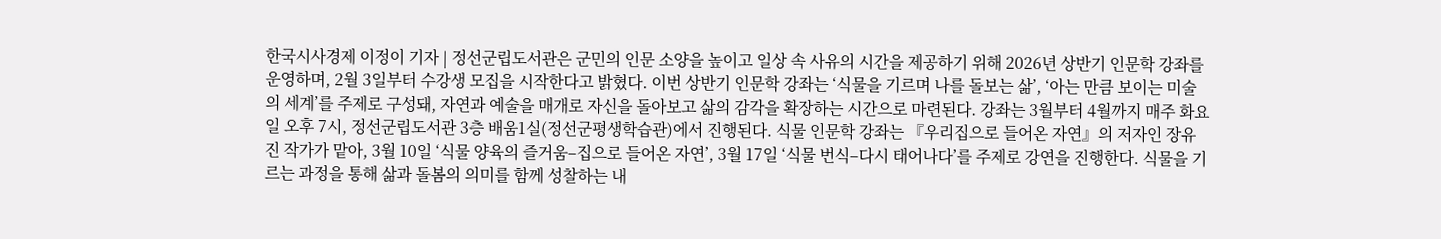한국시사경제 이정이 기자 | 정선군립도서관은 군민의 인문 소양을 높이고 일상 속 사유의 시간을 제공하기 위해 2026년 상반기 인문학 강좌를 운영하며, 2월 3일부터 수강생 모집을 시작한다고 밝혔다. 이번 상반기 인문학 강좌는 ‘식물을 기르며 나를 돌보는 삶’, ‘아는 만큼 보이는 미술의 세계’를 주제로 구성돼, 자연과 예술을 매개로 자신을 돌아보고 삶의 감각을 확장하는 시간으로 마련된다. 강좌는 3월부터 4월까지 매주 화요일 오후 7시, 정선군립도서관 3층 배움1실(정선군평생학습관)에서 진행된다. 식물 인문학 강좌는 『우리집으로 들어온 자연』의 저자인 장유진 작가가 맡아, 3월 10일 ‘식물 양육의 즐거움–집으로 들어온 자연’, 3월 17일 ‘식물 번식–다시 태어나다’를 주제로 강연을 진행한다. 식물을 기르는 과정을 통해 삶과 돌봄의 의미를 함께 성찰하는 내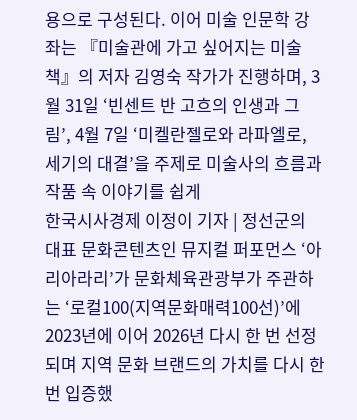용으로 구성된다. 이어 미술 인문학 강좌는 『미술관에 가고 싶어지는 미술책』의 저자 김영숙 작가가 진행하며, 3월 31일 ‘빈센트 반 고흐의 인생과 그림’, 4월 7일 ‘미켈란젤로와 라파엘로, 세기의 대결’을 주제로 미술사의 흐름과 작품 속 이야기를 쉽게
한국시사경제 이정이 기자 | 정선군의 대표 문화콘텐츠인 뮤지컬 퍼포먼스 ‘아리아라리’가 문화체육관광부가 주관하는 ‘로컬100(지역문화매력100선)’에 2023년에 이어 2026년 다시 한 번 선정되며 지역 문화 브랜드의 가치를 다시 한 번 입증했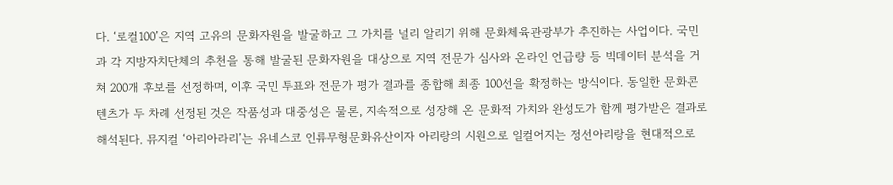다. ‘로컬100’은 지역 고유의 문화자원을 발굴하고 그 가치를 널리 알리기 위해 문화체육관광부가 추진하는 사업이다. 국민과 각 지방자치단체의 추천을 통해 발굴된 문화자원을 대상으로 지역 전문가 심사와 온라인 언급량 등 빅데이터 분석을 거쳐 200개 후보를 선정하며, 이후 국민 투표와 전문가 평가 결과를 종합해 최종 100선을 확정하는 방식이다. 동일한 문화콘텐츠가 두 차례 선정된 것은 작품성과 대중성은 물론, 지속적으로 성장해 온 문화적 가치와 완성도가 함께 평가받은 결과로 해석된다. 뮤지컬 ‘아리아라리’는 유네스코 인류무형문화유산이자 아리랑의 시원으로 일컬어지는 정선아리랑을 현대적으로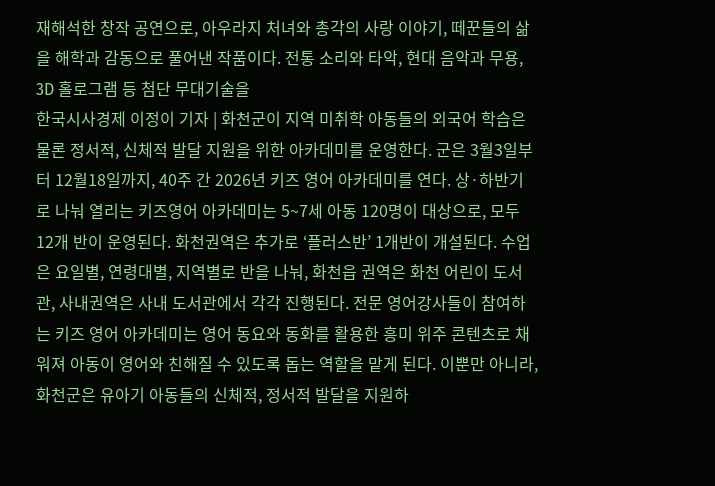재해석한 창작 공연으로, 아우라지 처녀와 총각의 사랑 이야기, 떼꾼들의 삶을 해학과 감동으로 풀어낸 작품이다. 전통 소리와 타악, 현대 음악과 무용, 3D 홀로그램 등 첨단 무대기술을
한국시사경제 이정이 기자 | 화천군이 지역 미취학 아동들의 외국어 학습은 물론 정서적, 신체적 발달 지원을 위한 아카데미를 운영한다. 군은 3월3일부터 12월18일까지, 40주 간 2026년 키즈 영어 아카데미를 연다. 상·하반기로 나눠 열리는 키즈영어 아카데미는 5~7세 아동 120명이 대상으로, 모두 12개 반이 운영된다. 화천권역은 추가로 ‘플러스반’ 1개반이 개설된다. 수업은 요일별, 연령대별, 지역별로 반을 나눠, 화천읍 권역은 화천 어린이 도서관, 사내권역은 사내 도서관에서 각각 진행된다. 전문 영어강사들이 참여하는 키즈 영어 아카데미는 영어 동요와 동화를 활용한 흥미 위주 콘텐츠로 채워져 아동이 영어와 친해질 수 있도록 돕는 역할을 맡게 된다. 이뿐만 아니라, 화천군은 유아기 아동들의 신체적, 정서적 발달을 지원하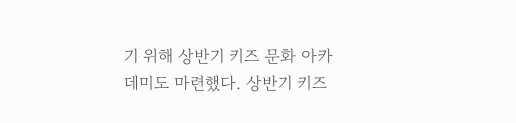기 위해 상반기 키즈 문화 아카데미도 마련했다. 상반기 키즈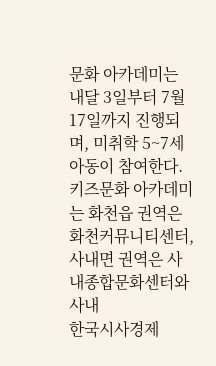문화 아카데미는 내달 3일부터 7월17일까지 진행되며, 미취학 5~7세 아동이 참여한다. 키즈문화 아카데미는 화천읍 권역은 화천커뮤니티센터, 사내면 권역은 사내종합문화센터와 사내
한국시사경제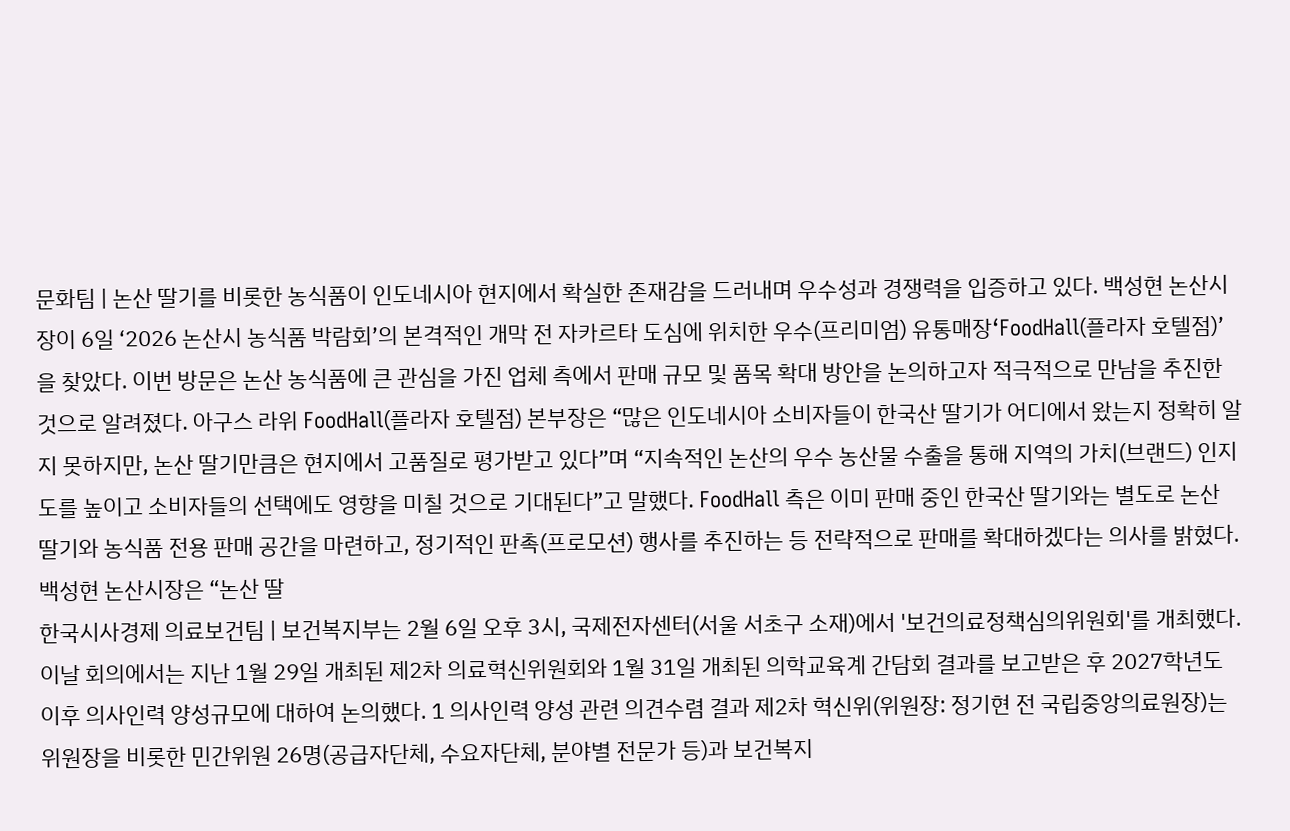문화팀 | 논산 딸기를 비롯한 농식품이 인도네시아 현지에서 확실한 존재감을 드러내며 우수성과 경쟁력을 입증하고 있다. 백성현 논산시장이 6일 ‘2026 논산시 농식품 박람회’의 본격적인 개막 전 자카르타 도심에 위치한 우수(프리미엄) 유통매장‘FoodHall(플라자 호텔점)’을 찾았다. 이번 방문은 논산 농식품에 큰 관심을 가진 업체 측에서 판매 규모 및 품목 확대 방안을 논의하고자 적극적으로 만남을 추진한 것으로 알려졌다. 아구스 라위 FoodHall(플라자 호텔점) 본부장은 “많은 인도네시아 소비자들이 한국산 딸기가 어디에서 왔는지 정확히 알지 못하지만, 논산 딸기만큼은 현지에서 고품질로 평가받고 있다”며 “지속적인 논산의 우수 농산물 수출을 통해 지역의 가치(브랜드) 인지도를 높이고 소비자들의 선택에도 영향을 미칠 것으로 기대된다”고 말했다. FoodHall 측은 이미 판매 중인 한국산 딸기와는 별도로 논산 딸기와 농식품 전용 판매 공간을 마련하고, 정기적인 판촉(프로모션) 행사를 추진하는 등 전략적으로 판매를 확대하겠다는 의사를 밝혔다. 백성현 논산시장은 “논산 딸
한국시사경제 의료보건팀 | 보건복지부는 2월 6일 오후 3시, 국제전자센터(서울 서초구 소재)에서 '보건의료정책심의위원회'를 개최했다. 이날 회의에서는 지난 1월 29일 개최된 제2차 의료혁신위원회와 1월 31일 개최된 의학교육계 간담회 결과를 보고받은 후 2027학년도 이후 의사인력 양성규모에 대하여 논의했다. 1 의사인력 양성 관련 의견수렴 결과 제2차 혁신위(위원장: 정기현 전 국립중앙의료원장)는 위원장을 비롯한 민간위원 26명(공급자단체, 수요자단체, 분야별 전문가 등)과 보건복지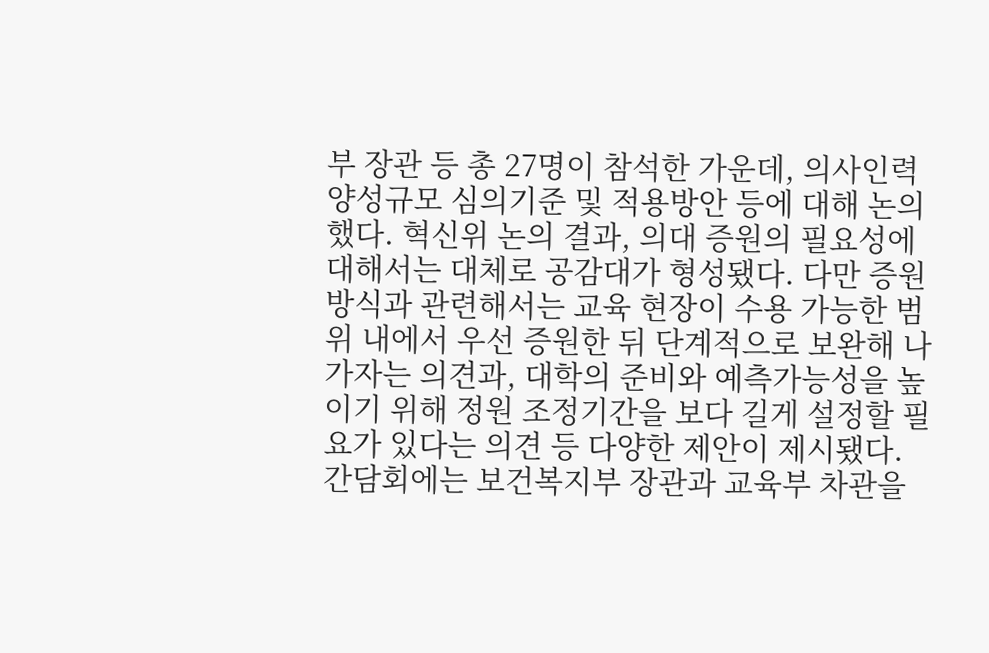부 장관 등 총 27명이 참석한 가운데, 의사인력 양성규모 심의기준 및 적용방안 등에 대해 논의했다. 혁신위 논의 결과, 의대 증원의 필요성에 대해서는 대체로 공감대가 형성됐다. 다만 증원 방식과 관련해서는 교육 현장이 수용 가능한 범위 내에서 우선 증원한 뒤 단계적으로 보완해 나가자는 의견과, 대학의 준비와 예측가능성을 높이기 위해 정원 조정기간을 보다 길게 설정할 필요가 있다는 의견 등 다양한 제안이 제시됐다. 간담회에는 보건복지부 장관과 교육부 차관을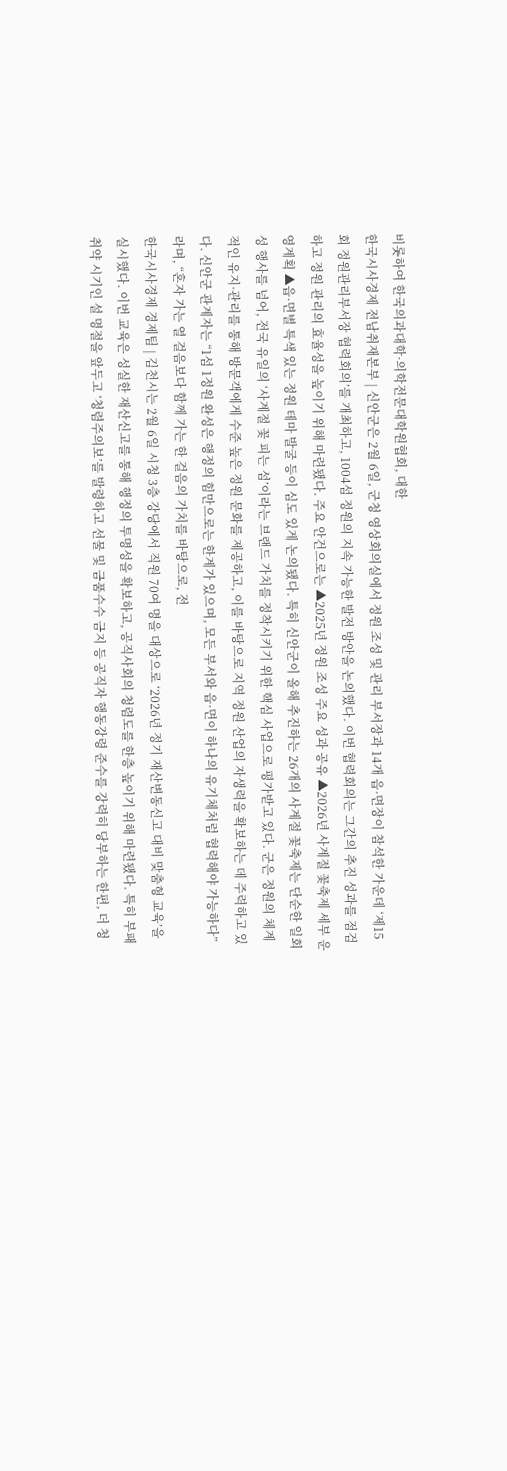비롯하여 한국의과대학·의학전문대학원협회, 대한
한국시사경제 전남취재본부 | 신안군은 2월 6일, 군청 영상회의실에서 정원 조성 및 관리 부서장과 14개 읍·면장이 참석한 가운데 ‘제15회 정원관리부서장 협력회의’를 개최하고, 1004섬 정원의 지속 가능한 발전 방안을 논의했다. 이번 협력회의는 그간의 추진 성과를 점검하고 정원 관리의 효율성을 높이기 위해 마련됐다. 주요 안건으로는 ▲2025년 정원 조성 주요 성과 공유 ▲2026년 사계절 꽃축제 세부 운영계획 ▲읍·면별 특색 있는 정원 테마 발굴 등이 심도 있게 논의됐다. 특히 신안군이 올해 추진하는 26개의 사계절 꽃축제는 단순한 일회성 행사를 넘어, 전국 유일의 ‘사계절 꽃 피는 섬’이라는 브랜드 가치를 정착시키기 위한 핵심 사업으로 평가받고 있다. 군은 정원의 체계적인 유지·관리를 통해 방문객에게 수준 높은 정원 문화를 제공하고, 이를 바탕으로 지역 정원 산업의 자생력을 확보하는 데 주력하고 있다. 신안군 관계자는 “1섬 1정원 완성은 행정의 힘만으로는 한계가 있으며, 모든 부서와 읍·면이 하나의 유기체처럼 협력해야 가능하다”라며, “혼자 가는 열 걸음보다 함께 가는 한 걸음의 가치를 바탕으로, 전
한국시사경제 경제팀 | 김천시는 2월 6일 시청 3층 강당에서 직원 70여 명을 대상으로 ‘2026년 정기 재산변동신고 대비 맞춤형 교육’을 실시했다. 이번 교육은 성실한 재산신고를 통해 행정의 투명성을 확보하고, 공직사회의 청렴도를 한층 높이기 위해 마련됐다. 특히 부패 취약 시기인 설 명절을 앞두고 ‘청렴주의보’를 발령하고 선물 및 금품수수 금지 등 공직자 행동강령 준수를 강력히 당부하는 한편, 더 청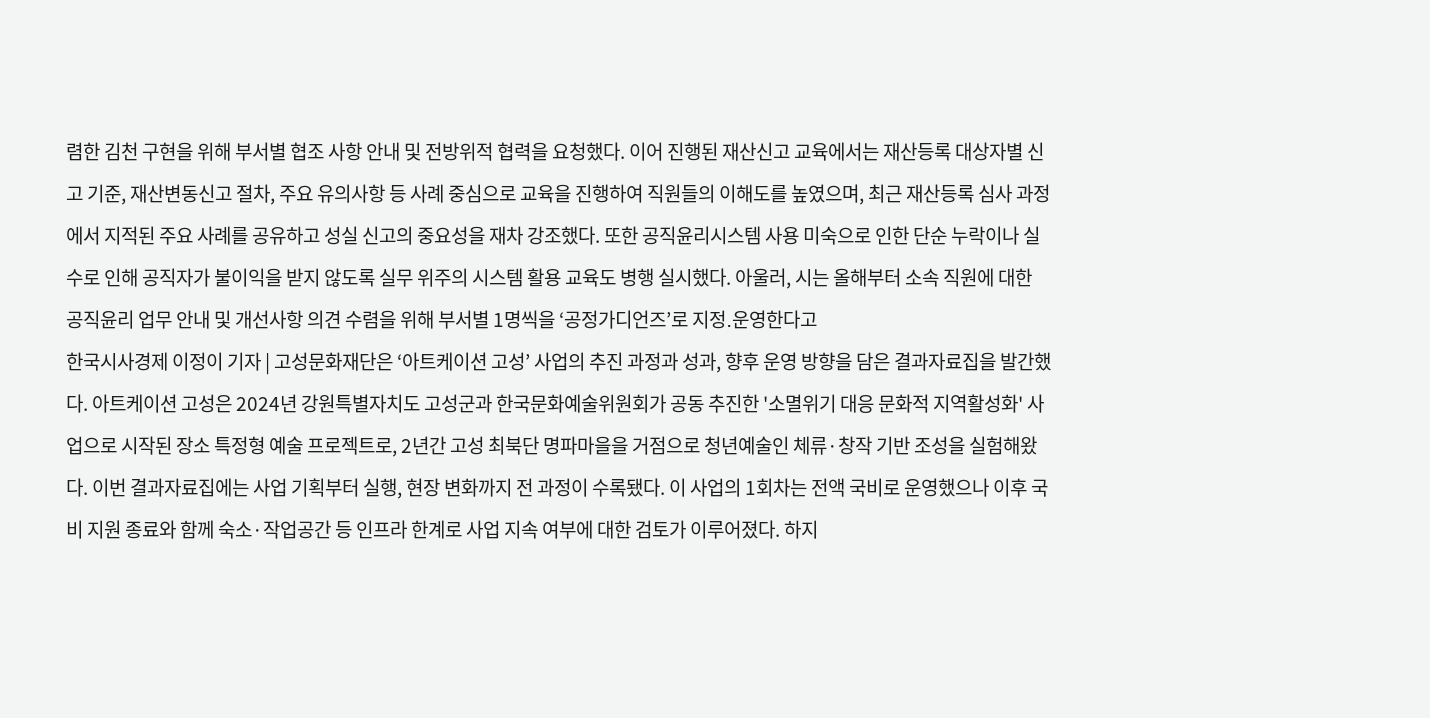렴한 김천 구현을 위해 부서별 협조 사항 안내 및 전방위적 협력을 요청했다. 이어 진행된 재산신고 교육에서는 재산등록 대상자별 신고 기준, 재산변동신고 절차, 주요 유의사항 등 사례 중심으로 교육을 진행하여 직원들의 이해도를 높였으며, 최근 재산등록 심사 과정에서 지적된 주요 사례를 공유하고 성실 신고의 중요성을 재차 강조했다. 또한 공직윤리시스템 사용 미숙으로 인한 단순 누락이나 실수로 인해 공직자가 불이익을 받지 않도록 실무 위주의 시스템 활용 교육도 병행 실시했다. 아울러, 시는 올해부터 소속 직원에 대한 공직윤리 업무 안내 및 개선사항 의견 수렴을 위해 부서별 1명씩을 ‘공정가디언즈’로 지정․운영한다고
한국시사경제 이정이 기자 | 고성문화재단은 ‘아트케이션 고성’ 사업의 추진 과정과 성과, 향후 운영 방향을 담은 결과자료집을 발간했다. 아트케이션 고성은 2024년 강원특별자치도 고성군과 한국문화예술위원회가 공동 추진한 '소멸위기 대응 문화적 지역활성화' 사업으로 시작된 장소 특정형 예술 프로젝트로, 2년간 고성 최북단 명파마을을 거점으로 청년예술인 체류·창작 기반 조성을 실험해왔다. 이번 결과자료집에는 사업 기획부터 실행, 현장 변화까지 전 과정이 수록됐다. 이 사업의 1회차는 전액 국비로 운영했으나 이후 국비 지원 종료와 함께 숙소·작업공간 등 인프라 한계로 사업 지속 여부에 대한 검토가 이루어졌다. 하지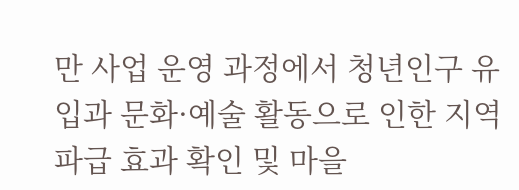만 사업 운영 과정에서 청년인구 유입과 문화·예술 활동으로 인한 지역 파급 효과 확인 및 마을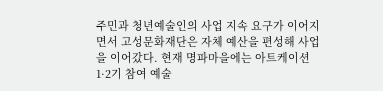주민과 청년예술인의 사업 지속 요구가 이어지면서 고성문화재단은 자체 예산을 편성해 사업을 이어갔다. 현재 명파마을에는 아트케이션 1·2기 참여 예술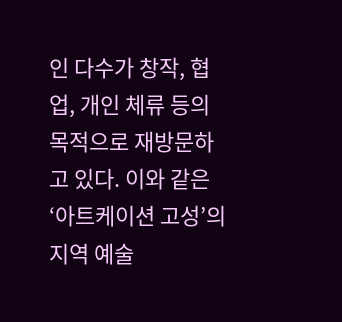인 다수가 창작, 협업, 개인 체류 등의 목적으로 재방문하고 있다. 이와 같은 ‘아트케이션 고성’의 지역 예술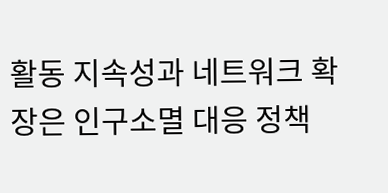활동 지속성과 네트워크 확장은 인구소멸 대응 정책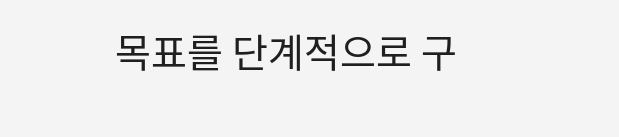목표를 단계적으로 구